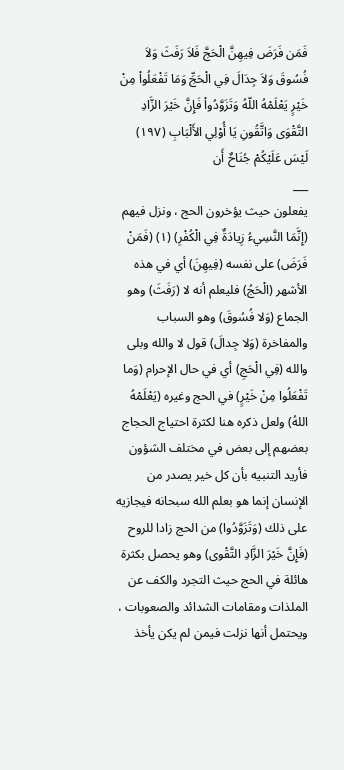فَمَن فَرَضَ فِيهِنَّ الْحَجَّ فَلاَ رَفَثَ وَلاَ فُسُوقَ وَلاَ جِدَالَ فِي الْحَجِّ وَمَا تَفْعَلُواْ مِنْ خَيْرٍ يَعْلَمْهُ اللّهُ وَتَزَوَّدُواْ فَإِنَّ خَيْرَ الزَّادِ التَّقْوَى وَاتَّقُونِ يَا أُوْلِي الأَلْبَابِ (١٩٧) لَيْسَ عَلَيْكُمْ جُنَاحٌ أَن
___
يفعلون حيث يؤخرون الحج ، ونزل فيهم (إِنَّمَا النَّسِيءُ زِيادَةٌ فِي الْكُفْرِ) (١) (فَمَنْ فَرَضَ) على نفسه (فِيهِنَ) أي في هذه الأشهر (الْحَجُ) فليعلم أنه لا (رَفَثَ) وهو الجماع (وَلا فُسُوقَ) وهو السباب والمفاخرة (وَلا جِدالَ) قول لا والله وبلى والله (فِي الْحَجِ) أي في حال الإحرام (وَما تَفْعَلُوا مِنْ خَيْرٍ) في الحج وغيره (يَعْلَمْهُ اللهُ) ولعل ذكره هنا لكثرة احتياج الحجاج بعضهم إلى بعض في مختلف الشؤون فأريد التنبيه بأن كل خير يصدر من الإنسان إنما هو بعلم الله سبحانه فيجازيه على ذلك (وَتَزَوَّدُوا) من الحج زادا للروح (فَإِنَّ خَيْرَ الزَّادِ التَّقْوى) وهو يحصل بكثرة هائلة في الحج حيث التجرد والكف عن الملذات ومقامات الشدائد والصعوبات ، ويحتمل أنها نزلت فيمن لم يكن يأخذ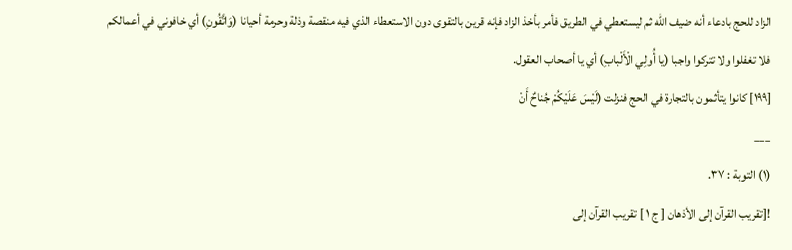الزاد للحج بادعاء أنه ضيف الله ثم ليستعطي في الطريق فأمر بأخذ الزاد فإنه قرين بالتقوى دون الاستعطاء الذي فيه منقصة وذلة وحرمة أحيانا (وَاتَّقُونِ) أي خافوني في أعمالكم فلا تغفلوا ولا تتركوا واجبا (يا أُولِي الْأَلْبابِ) أي يا أصحاب العقول.
[١٩٩] كانوا يتأثمون بالتجارة في الحج فنزلت (لَيْسَ عَلَيْكُمْ جُناحٌ أَنْ
___
(١) التوبة : ٣٧.
![تقريب القرآن إلى الأذهان [ ج ١ ] تقريب القرآن إلى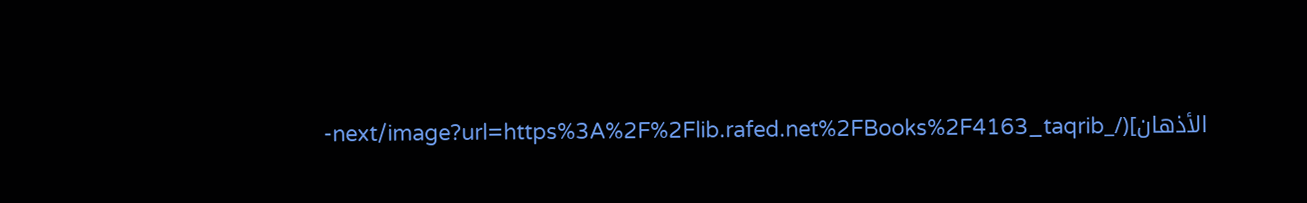الأذهان](/_next/image?url=https%3A%2F%2Flib.rafed.net%2FBooks%2F4163_taqrib-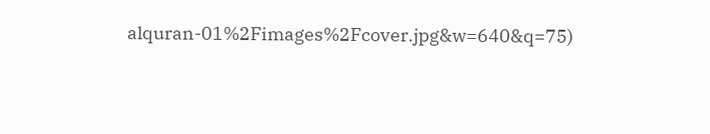alquran-01%2Fimages%2Fcover.jpg&w=640&q=75)